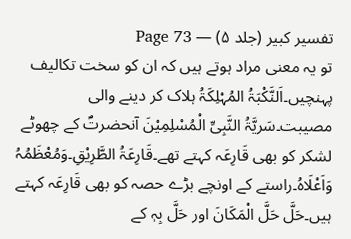تفسیر کبیر (جلد ۵) — Page 73
تو یہ معنی مراد ہوتے ہیں کہ ان کو سخت تکالیف پہنچیں۔اَلنَّکْبَۃُ المُہْلِکَۃُ ہلاک کر دینے والی مصیبت۔سَریَّۃُ النَّبِیِّ الْمُسْلِمِیْنَ آنحضرتؐ کے چھوٹے لشکر کو بھی قَارِعَہ کہتے تھے۔قَارِعَۃُ الطَّرِیْقِ۔وَمُعْظَمُہُ وَاَعْلَاہُ۔راستے کے اونچے بڑے حصہ کو بھی قَارِعَہ کہتے ہیں۔حَلَّ حَلَّ الْمَکَانَ اور حَلَّ بِہٖ کے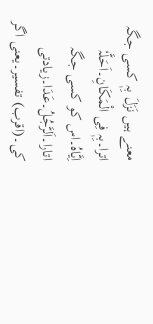معنے ہیں نَزَلَ بِہٖ کسی جگہ اترا۔بِہٖ فِی الْمَکَانِ۔اَحَلَّہٗ اِیَّاہُ۔اس کو کسی جگہ اتارا۔اَلرَّجُلُ۔عَدَا۔زیادتی کی۔(اقرب) تفسیر۔یعنی اگر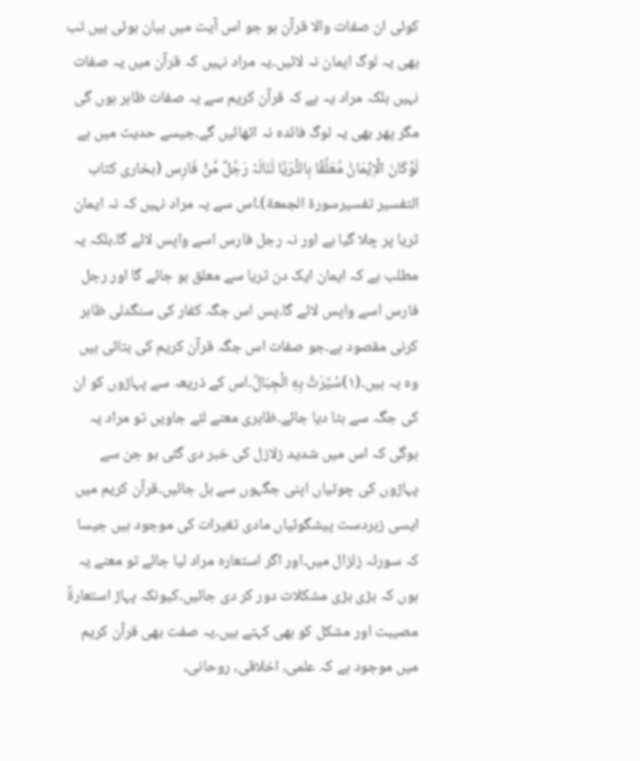کوئی ان صفات والا قرآن ہو جو اس آیت میں بیان ہوئی ہیں تب بھی یہ لوگ ایمان نہ لائیں۔یہ مراد نہیں کہ قرآن میں یہ صفات نہیں بلکہ مراد یہ ہے کہ قرآن کریم سے یہ صفات ظاہر ہوں گی مگر پھر بھی یہ لوگ فائدہ نہ اٹھائیں گے۔جیسے حدیث میں ہے لَوْکَانَ الْاِیْمَانُ مُعَلَّقًا بِالثُّرَیَّا لَنَالَہٗ رَجُلٌ مِّنْ فَارِس (بخاری کتاب التفسیر تفسیرسورة الجمعة)۔اس سے یہ مراد نہیں کہ نہ ایمان ثریا پر چلا گیا ہے اور نہ رجل فارس اسے واپس لائے گا۔بلکہ یہ مطلب ہے کہ ایمان ایک دن ثریا سے معلق ہو جائے گا اور رجل فارس اسے واپس لائے گا۔پس اس جگہ کفار کی سنگدلی ظاہر کرنی مقصود ہے۔جو صفات اس جگہ قرآن کریم کی بتائی ہیں وہ یہ ہیں۔(۱)سُيِّرَتْ بِهِ الْجِبَالُ۔اس کے ذریعہ سے پہاڑوں کو ان کی جگہ سے ہٹا دیا جائے۔ظاہری معنے لئے جاویں تو مراد یہ ہوگی کہ اس میں شدید زلازل کی خبر دی گئی ہو جن سے پہاڑوں کی چوٹیاں اپنی جگہوں سے ہل جائیں۔قرآن کریم میں ایسی زبردست پیشگوئیاں مادی تغیرات کی موجود ہیں جیسا کہ سورئہ زلزال میں۔اور اگر استعارہ مراد لیا جائے تو معنے یہ ہوں کہ بڑی بڑی مشکلات دور کر دی جائیں۔کیونکہ پہاڑ استعارۃً مصیبت اور مشکل کو بھی کہتے ہیں۔یہ صفت بھی قرآن کریم میں موجود ہے کہ علمی، اخلاقی، روحانی،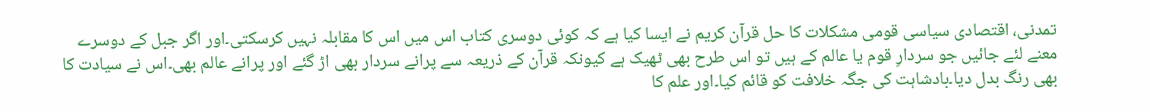تمدنی، اقتصادی سیاسی قومی مشکلات کا حل قرآن کریم نے ایسا کیا ہے کہ کوئی دوسری کتاب اس میں اس کا مقابلہ نہیں کرسکتی۔اور اگر جبل کے دوسرے معنے لئے جائیں جو سردارِ قوم یا عالم کے ہیں تو اس طرح بھی ٹھیک ہے کیونکہ قرآن کے ذریعہ سے پرانے سردار بھی اڑ گئے اور پرانے عالم بھی۔اس نے سیادت کا بھی رنگ بدل دیا۔بادشاہت کی جگہ خلافت کو قائم کیا۔اور علم کا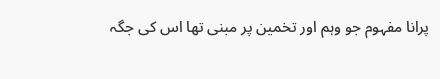پرانا مفہوم جو وہم اور تخمین پر مبنی تھا اس کی جگہ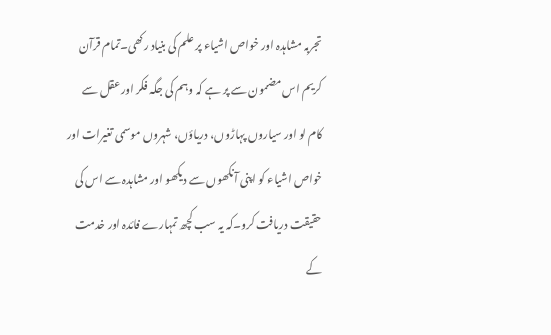تجربہ مشاہدہ اور خواص اشیاء پر علم کی بنیاد رکھی۔تمام قرآن کریم اس مضمون سے پر ہے کہ وہم کی جگہ فکر اور عقل سے کام لو اور سیاروں پہاڑوں، دریاؤں، شہروں موسمی تغیرات اور خواص اشیاء کو اپنی آنکھوں سے دیکھو اور مشاہدہ سے اس کی حقیقت دریافت کرو۔کہ یہ سب کچھ تمہارے فائدہ اور خدمت کے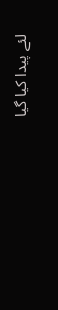لئے پیدا کیا گیا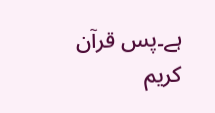ہے۔پس قرآن کریم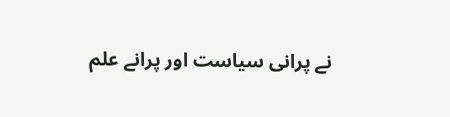نے پرانی سیاست اور پرانے علم